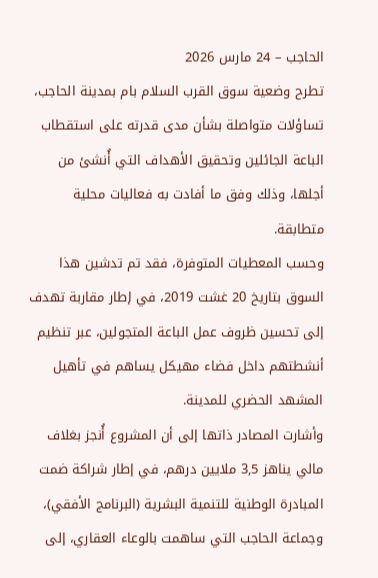الحاجب – 24 مارس 2026
تطرح وضعية سوق القرب السلام بام بمدينة الحاجب، تساؤلات متواصلة بشأن مدى قدرته على استقطاب الباعة الجائلين وتحقيق الأهداف التي أُنشئ من أجلها، وذلك وفق ما أفادت به فعاليات محلية متطابقة.
وحسب المعطيات المتوفرة، فقد تم تدشين هذا السوق بتاريخ 20 غشت 2019، في إطار مقاربة تهدف إلى تحسين ظروف عمل الباعة المتجولين، عبر تنظيم أنشطتهم داخل فضاء مهيكل يساهم في تأهيل المشهد الحضري للمدينة.
وأشارت المصادر ذاتها إلى أن المشروع أُنجز بغلاف مالي يناهز 3,5 ملايين درهم، في إطار شراكة ضمت المبادرة الوطنية للتنمية البشرية (البرنامج الأفقي)، وجماعة الحاجب التي ساهمت بالوعاء العقاري، إلى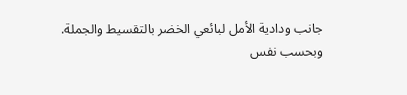جانب ودادية الأمل لبائعي الخضر بالتقسيط والجملة.
وبحسب نفس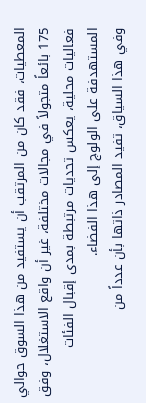المعطيات، فقد كان من المرتقب أن يستفيد من هذا السوق حوالي 175 بائعاً متجولاً في مجالات مختلفة، غير أن واقع الاستغلال، وفق فعاليات محلية، يعكس تحديات مرتبطة بمدى إقبال الفئات المستهدفة على الولوج إلى هذا الفضاء.
وفي هذا السياق، تفيد المصادر ذاتها بأن عدداً من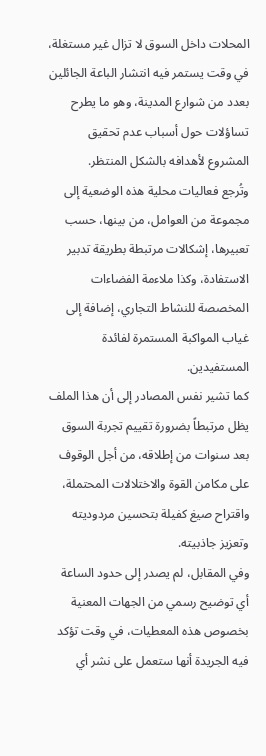المحلات داخل السوق لا تزال غير مستغلة، في وقت يستمر فيه انتشار الباعة الجائلين بعدد من شوارع المدينة، وهو ما يطرح تساؤلات حول أسباب عدم تحقيق المشروع لأهدافه بالشكل المنتظر.
وتُرجع فعاليات محلية هذه الوضعية إلى مجموعة من العوامل، من بينها، حسب تعبيرها، إشكالات مرتبطة بطريقة تدبير الاستفادة، وكذا ملاءمة الفضاءات المخصصة للنشاط التجاري، إضافة إلى غياب المواكبة المستمرة لفائدة المستفيدين.
كما تشير نفس المصادر إلى أن هذا الملف يظل مرتبطاً بضرورة تقييم تجربة السوق بعد سنوات من إطلاقه، من أجل الوقوف على مكامن القوة والاختلالات المحتملة، واقتراح صيغ كفيلة بتحسين مردوديته وتعزيز جاذبيته.
وفي المقابل، لم يصدر إلى حدود الساعة أي توضيح رسمي من الجهات المعنية بخصوص هذه المعطيات، في وقت تؤكد فيه الجريدة أنها ستعمل على نشر أي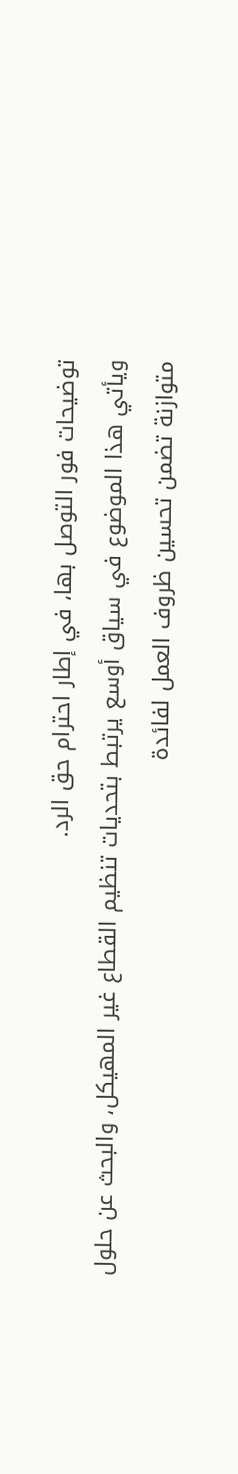توضيحات فور التوصل بها، في إطار احترام حق الرد.
ويأتي هذا الموضوع في سياق أوسع يرتبط بتحديات تنظيم القطاع غير المهيكل، والبحث عن حلول متوازنة تضمن تحسين ظروف العمل لفائدة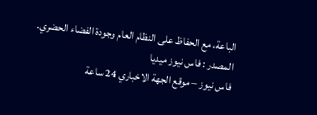الباعة، مع الحفاظ على النظام العام وجودة الفضاء الحضري.
المصدر : فاس نيوز ميديا
فاس نيوز – موقع الجهة الاخباري 24 ساعة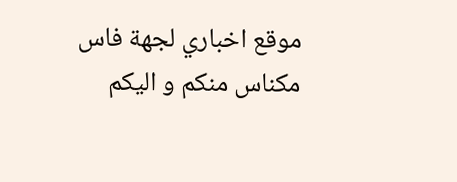موقع اخباري لجهة فاس مكناس منكم و اليكم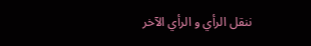ننقل الرأي و الرأي الآخر